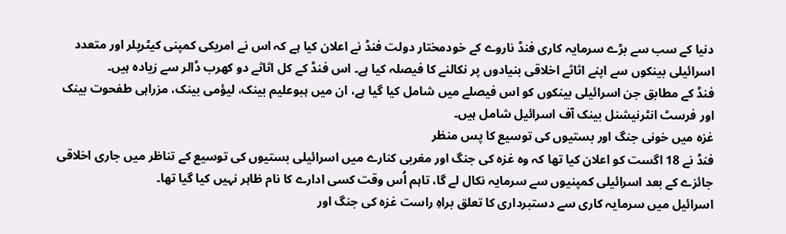دنیا کے سب سے بڑے سرمایہ کاری فنڈ ناروے کے خودمختار دولت فنڈ نے اعلان کیا ہے کہ اس نے امریکی کمپنی کیٹرپلر اور متعدد اسرائیلی بینکوں سے اپنے اثاثے اخلاقی بنیادوں پر نکالنے کا فیصلہ کیا ہے۔ اس فنڈ کے کل اثاثے دو کھرب ڈالر سے زیادہ ہیں۔
فنڈ کے مطابق جن اسرائیلی بینکوں کو اس فیصلے میں شامل کیا گیا ہے، ان میں ہبوعلیم بینک، لیؤمی بینک، مزراہی طفحوت بینک اور فرسٹ انٹرنیشنل بینک آف اسرائیل شامل ہیں۔
غزہ میں خونی جنگ اور بستیوں کی توسیع کا پس منظر
فنڈ نے 18 اگست کو اعلان کیا تھا کہ وہ غزہ کی جنگ اور مغربی کنارے میں اسرائیلی بستیوں کی توسیع کے تناظر میں جاری اخلاقی جائزے کے بعد اسرائیلی کمپنیوں سے سرمایہ نکال لے گا، تاہم اُس وقت کسی ادارے کا نام ظاہر نہیں کیا گیا تھا۔
اسرائیل میں سرمایہ کاری سے دستبرداری کا تعلق براہِ راست غزہ کی جنگ اور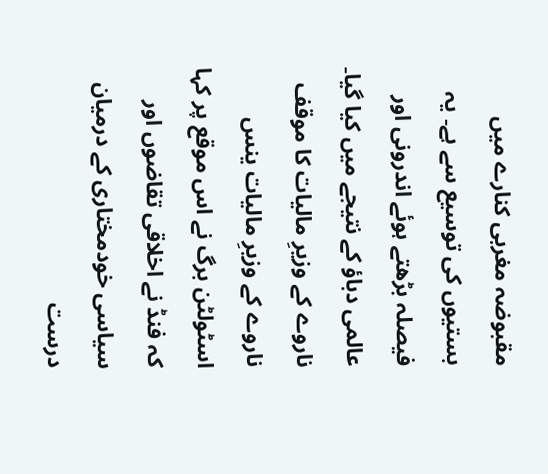مقبوضہ مغربی کنارے میں بستیوں کی توسیع سے ہے۔ یہ فیصلہ بڑھتے ہوئے اندرونی اور عالمی دباؤ کے نتیجے میں کیا گیا۔
ناروے کے وزیرِ مالیات کا موقف
ناروے کے وزیرِ مالیات ینس اسٹولٹن برگ نے اس موقع پر کہا کہ فنڈ نے اخلاقی تقاضوں اور سیاسی خودمختاری کے درمیان درست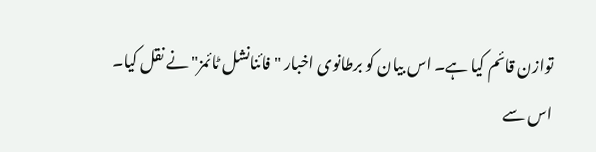توازن قائم کیا ہے۔ اس بیان کو برطانوی اخبار "فائنانشل ٹائمز" نے نقل کیا۔
اس سے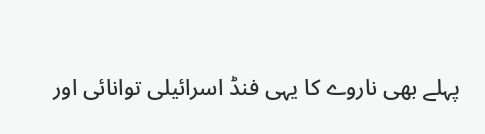پہلے بھی ناروے کا یہی فنڈ اسرائیلی توانائی اور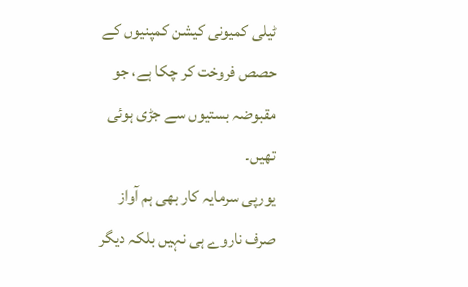ٹیلی کمیونی کیشن کمپنیوں کے حصص فروخت کر چکا ہے، جو مقبوضہ بستیوں سے جڑی ہوئی تھیں۔
یورپی سرمایہ کار بھی ہم آواز
صرف ناروے ہی نہیں بلکہ دیگر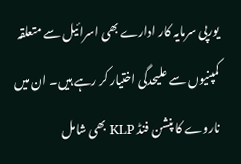یورپی سرمایہ کار ادارے بھی اسرائیل سے متعلقہ کمپنیوں سے علیحدگی اختیار کر رہے ہیں۔ ان میں ناروے کا پنشن فنڈ KLP بھی شامل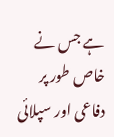ہے جس نے خاص طور پر دفاعی اور سپلائی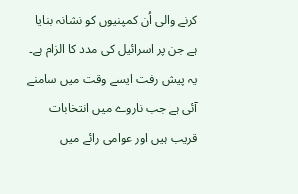کرنے والی اُن کمپنیوں کو نشانہ بنایا ہے جن پر اسرائیل کی مدد کا الزام ہے۔
یہ پیش رفت ایسے وقت میں سامنے آئی ہے جب ناروے میں انتخابات قریب ہیں اور عوامی رائے میں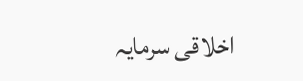اخلاقی سرمایہ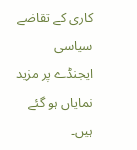کاری کے تقاضے سیاسی ایجنڈے پر مزید نمایاں ہو گئے ہیں۔